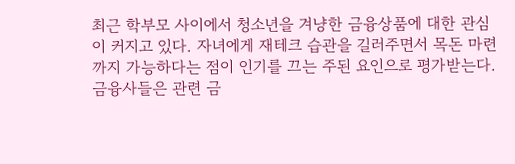최근 학부모 사이에서 청소년을 겨냥한 금융상품에 대한 관심이 커지고 있다. 자녀에게 재테크 습관을 길러주면서 목돈 마련까지 가능하다는 점이 인기를 끄는 주된 요인으로 평가받는다. 금융사들은 관련 금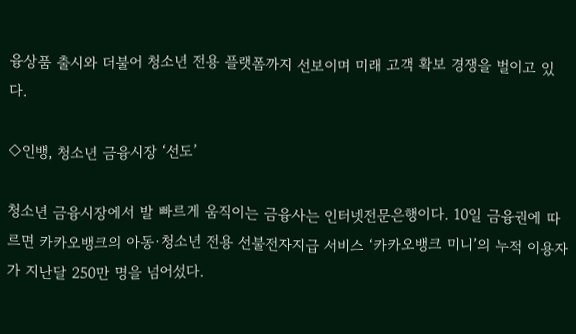융상품 출시와 더불어 청소년 전용 플랫폼까지 선보이며 미래 고객 확보 경쟁을 벌이고 있다.

◇인뱅, 청소년 금융시장 ‘선도’

청소년 금융시장에서 발 빠르게 움직이는 금융사는 인터넷전문은행이다. 10일 금융권에 따르면 카카오뱅크의 아동·청소년 전용 선불전자지급 서비스 ‘카카오뱅크 미니’의 누적 이용자가 지난달 250만 명을 넘어섰다.